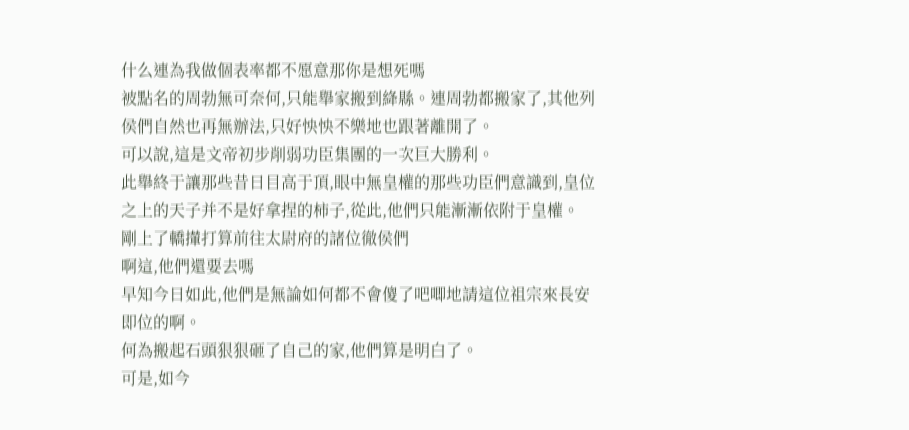什么連為我做個表率都不愿意那你是想死嗎
被點名的周勃無可奈何,只能舉家搬到絳縣。連周勃都搬家了,其他列侯們自然也再無辦法,只好怏怏不樂地也跟著離開了。
可以說,這是文帝初步削弱功臣集團的一次巨大勝利。
此舉終于讓那些昔日目高于頂,眼中無皇權的那些功臣們意識到,皇位之上的天子并不是好拿捏的柿子,從此,他們只能漸漸依附于皇權。
剛上了轎攆打算前往太尉府的諸位徹侯們
啊這,他們還要去嗎
早知今日如此,他們是無論如何都不會傻了吧唧地請這位祖宗來長安即位的啊。
何為搬起石頭狠狠砸了自己的家,他們算是明白了。
可是,如今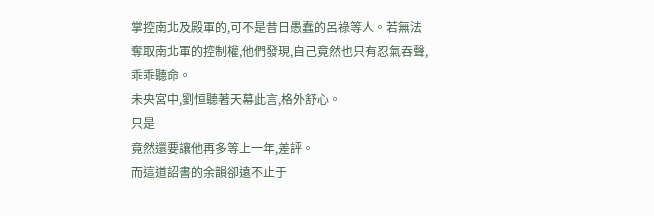掌控南北及殿軍的,可不是昔日愚蠢的呂祿等人。若無法奪取南北軍的控制權,他們發現,自己竟然也只有忍氣吞聲,乖乖聽命。
未央宮中,劉恒聽著天幕此言,格外舒心。
只是
竟然還要讓他再多等上一年,差評。
而這道詔書的余韻卻遠不止于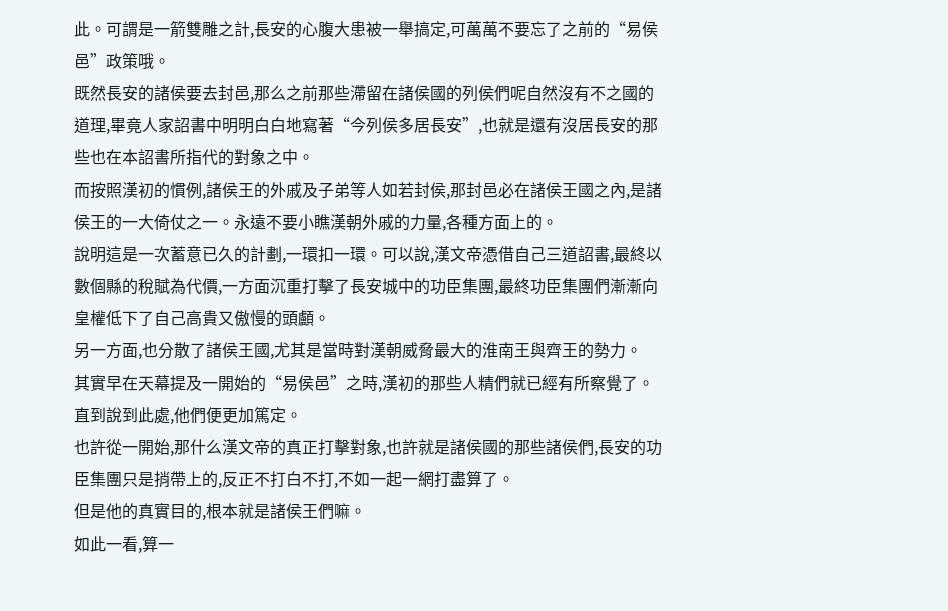此。可謂是一箭雙雕之計,長安的心腹大患被一舉搞定,可萬萬不要忘了之前的“易侯邑”政策哦。
既然長安的諸侯要去封邑,那么之前那些滯留在諸侯國的列侯們呢自然沒有不之國的道理,畢竟人家詔書中明明白白地寫著“今列侯多居長安”,也就是還有沒居長安的那些也在本詔書所指代的對象之中。
而按照漢初的慣例,諸侯王的外戚及子弟等人如若封侯,那封邑必在諸侯王國之內,是諸侯王的一大倚仗之一。永遠不要小瞧漢朝外戚的力量,各種方面上的。
說明這是一次蓄意已久的計劃,一環扣一環。可以說,漢文帝憑借自己三道詔書,最終以數個縣的稅賦為代價,一方面沉重打擊了長安城中的功臣集團,最終功臣集團們漸漸向皇權低下了自己高貴又傲慢的頭顱。
另一方面,也分散了諸侯王國,尤其是當時對漢朝威脅最大的淮南王與齊王的勢力。
其實早在天幕提及一開始的“易侯邑”之時,漢初的那些人精們就已經有所察覺了。
直到說到此處,他們便更加篤定。
也許從一開始,那什么漢文帝的真正打擊對象,也許就是諸侯國的那些諸侯們,長安的功臣集團只是捎帶上的,反正不打白不打,不如一起一網打盡算了。
但是他的真實目的,根本就是諸侯王們嘛。
如此一看,算一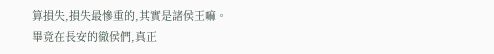算損失,損失最慘重的,其實是諸侯王嘛。
畢竟在長安的徹侯們,真正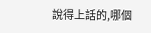說得上話的,哪個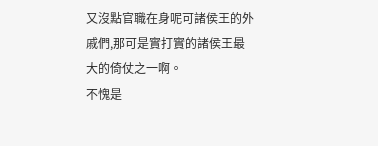又沒點官職在身呢可諸侯王的外戚們,那可是實打實的諸侯王最大的倚仗之一啊。
不愧是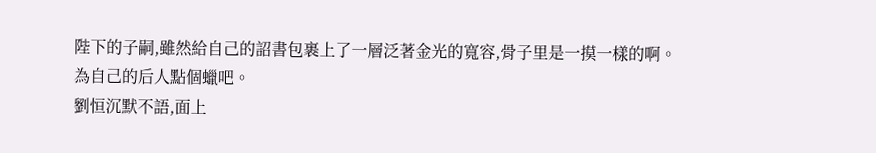陛下的子嗣,雖然給自己的詔書包裹上了一層泛著金光的寬容,骨子里是一摸一樣的啊。
為自己的后人點個蠟吧。
劉恒沉默不語,面上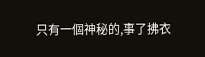只有一個神秘的,事了拂衣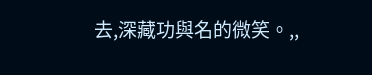去,深藏功與名的微笑。,,